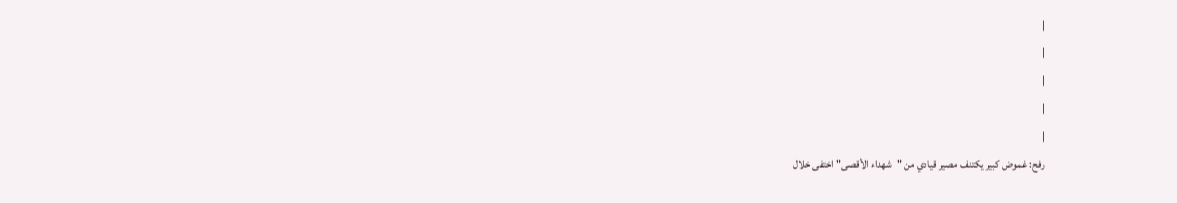|
|
|
|
|
رفح: غموض كبير يكتنف مصير قيادي من "شهداء الأقصى" اختفى خلال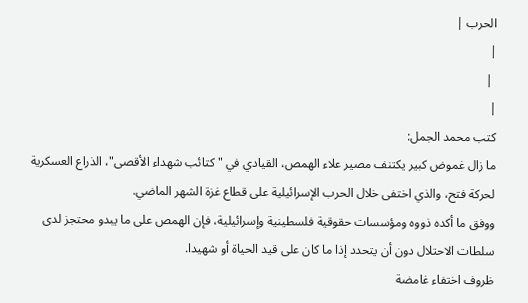الحرب |
|
 |
|
كتب محمد الجمل:
ما زال غموض كبير يكتنف مصير علاء الهمص، القيادي في "كتائب شهداء الأقصى"، الذراع العسكرية لحركة فتح، والذي اختفى خلال الحرب الإسرائيلية على قطاع غزة الشهر الماضي.
ووفق ما أكده ذووه ومؤسسات حقوقية فلسطينية وإسرائيلية، فإن الهمص على ما يبدو محتجز لدى سلطات الاحتلال دون أن يتحدد إذا ما كان على قيد الحياة أو شهيدا.
ظروف اختفاء غامضة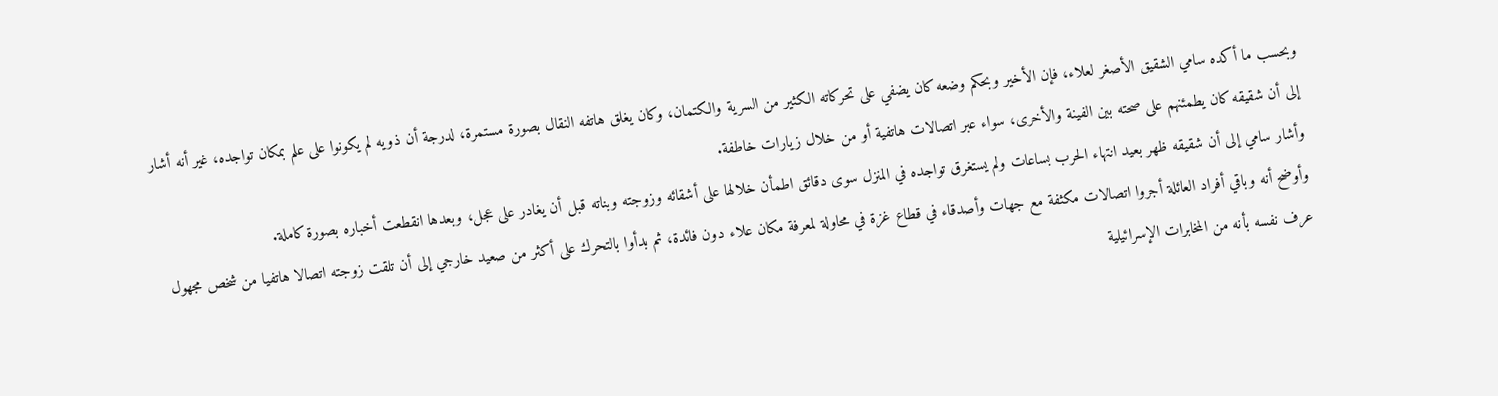وبحسب ما أكده سامي الشقيق الأصغر لعلاء، فإن الأخير وبحكم وضعه كان يضفي على تحركاته الكثير من السرية والكتمان، وكان يغلق هاتفه النقال بصورة مستمرة، لدرجة أن ذويه لم يكونوا على علم بمكان تواجده، غير أنه أشار إلى أن شقيقه كان يطمئنهم على صحته بين الفينة والأخرى، سواء عبر اتصالات هاتفية أو من خلال زيارات خاطفة.
وأشار سامي إلى أن شقيقه ظهر بعيد انتهاء الحرب بساعات ولم يستغرق تواجده في المنزل سوى دقائق اطمأن خلالها على أشقائه وزوجته وبناته قبل أن يغادر على عجل، وبعدها انقطعت أخباره بصورة كاملة.
وأوضح أنه وباقي أفراد العائلة أجروا اتصالات مكثفة مع جهات وأصدقاء في قطاع غزة في محاولة لمعرفة مكان علاء دون فائدة، ثم بدأوا بالتحرك على أكثر من صعيد خارجي إلى أن تلقت زوجته اتصالا هاتفيا من شخص مجهول عرف نفسه بأنه من المخابرات الإسرائيلية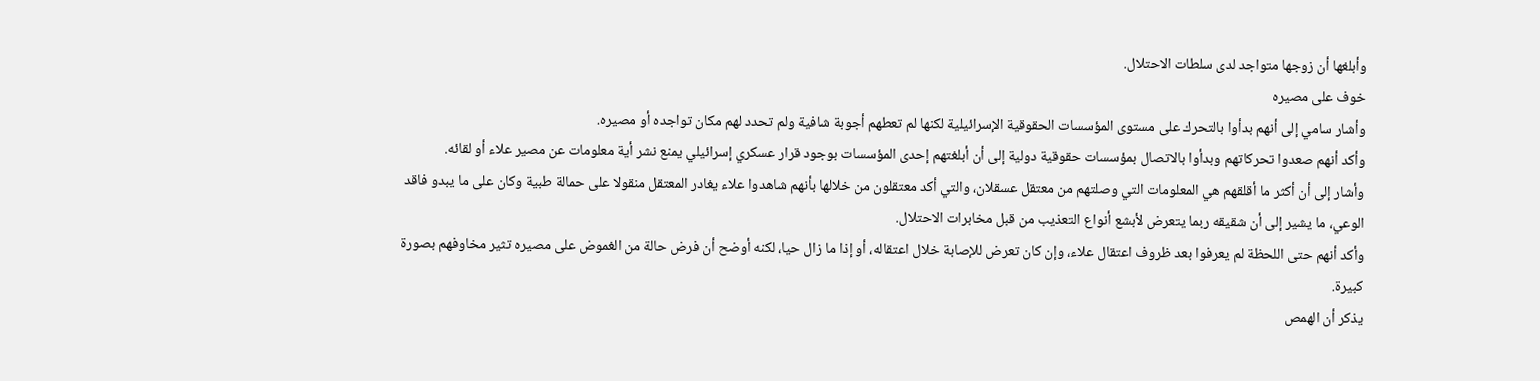وأبلغها أن زوجها متواجد لدى سلطات الاحتلال.
خوف على مصيره
وأشار سامي إلى أنهم بدأوا بالتحرك على مستوى المؤسسات الحقوقية الإسرائيلية لكنها لم تعطهم أجوبة شافية ولم تحدد لهم مكان تواجده أو مصيره.
وأكد أنهم صعدوا تحركاتهم وبدأوا بالاتصال بمؤسسات حقوقية دولية إلى أن أبلغتهم إحدى المؤسسات بوجود قرار عسكري إسرائيلي يمنع نشر أية معلومات عن مصير علاء أو لقائه.
وأشار إلى أن أكثر ما أقلقهم هي المعلومات التي وصلتهم من معتقل عسقلان، والتي أكد معتقلون من خلالها بأنهم شاهدوا علاء يغادر المعتقل منقولا على حمالة طبية وكان على ما يبدو فاقد الوعي، ما يشير إلى أن شقيقه ربما يتعرض لأبشع أنواع التعذيب من قبل مخابرات الاحتلال.
وأكد أنهم حتى اللحظة لم يعرفوا بعد ظروف اعتقال علاء، وإن كان تعرض للإصابة خلال اعتقاله، أو إذا ما زال حيا، لكنه أوضح أن فرض حالة من الغموض على مصيره تثير مخاوفهم بصورة كبيرة.
يذكر أن الهمص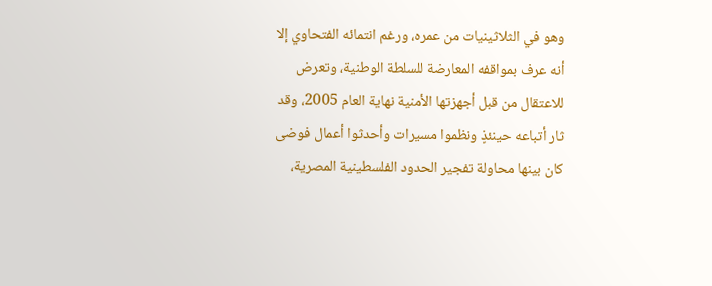وهو في الثلاثينيات من عمره، ورغم انتمائه الفتحاوي إلا أنه عرف بمواقفه المعارضة للسلطة الوطنية، وتعرض للاعتقال من قبل أجهزتها الأمنية نهاية العام 2005، وقد ثار أتباعه حينئذٍ ونظموا مسيرات وأحدثوا أعمال فوضى كان بينها محاولة تفجير الحدود الفلسطينية المصرية،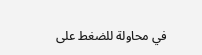في محاولة للضغط على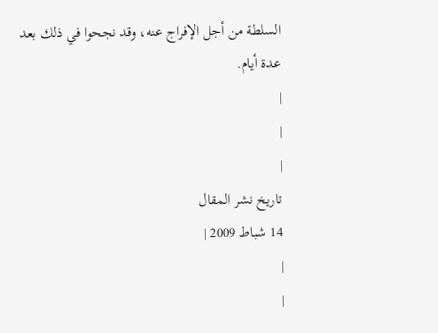السلطة من أجل الإفراج عنه، وقد نجحوا في ذلك بعد عدة أيام.
|
|
|
تاريخ نشر المقال
14 شباط 2009 |
|
|